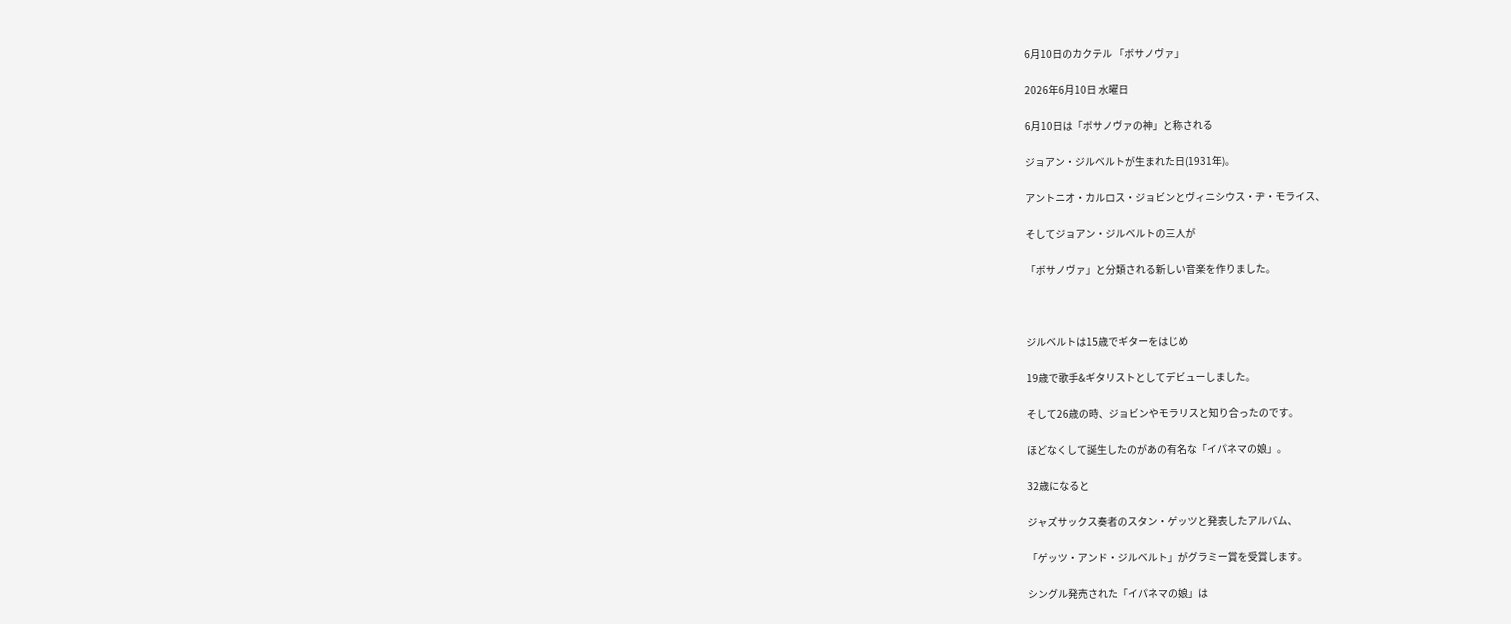6月10日のカクテル 「ボサノヴァ」

2026年6月10日 水曜日

6月10日は「ボサノヴァの神」と称される

ジョアン・ジルベルトが生まれた日(1931年)。

アントニオ・カルロス・ジョビンとヴィニシウス・ヂ・モライス、

そしてジョアン・ジルベルトの三人が

「ボサノヴァ」と分類される新しい音楽を作りました。



ジルベルトは15歳でギターをはじめ

19歳で歌手&ギタリストとしてデビューしました。

そして26歳の時、ジョビンやモラリスと知り合ったのです。

ほどなくして誕生したのがあの有名な「イパネマの娘」。

32歳になると

ジャズサックス奏者のスタン・ゲッツと発表したアルバム、

「ゲッツ・アンド・ジルベルト」がグラミー賞を受賞します。

シングル発売された「イパネマの娘」は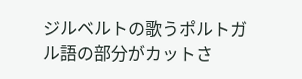ジルベルトの歌うポルトガル語の部分がカットさ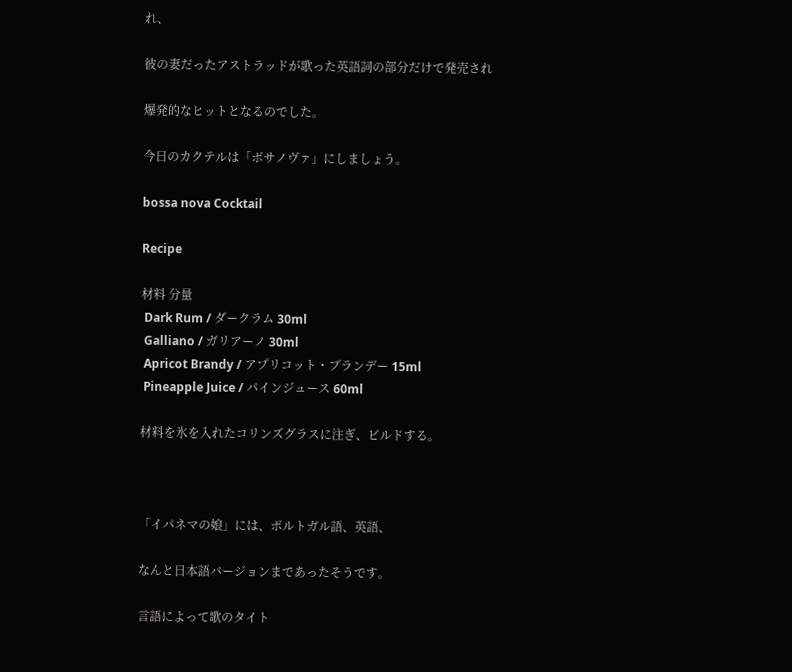れ、

彼の妻だったアストラッドが歌った英語詞の部分だけで発売され

爆発的なヒットとなるのでした。

今日のカクテルは「ボサノヴァ」にしましょう。

bossa nova Cocktail

Recipe

材料 分量
 Dark Rum / ダークラム 30ml
 Galliano / ガリアーノ 30ml
 Apricot Brandy / アプリコット・ブランデー 15ml
 Pineapple Juice / パインジュース 60ml

材料を氷を入れたコリンズグラスに注ぎ、ビルドする。



「イパネマの娘」には、ポルトガル語、英語、

なんと日本語バージョンまであったそうです。

言語によって歌のタイト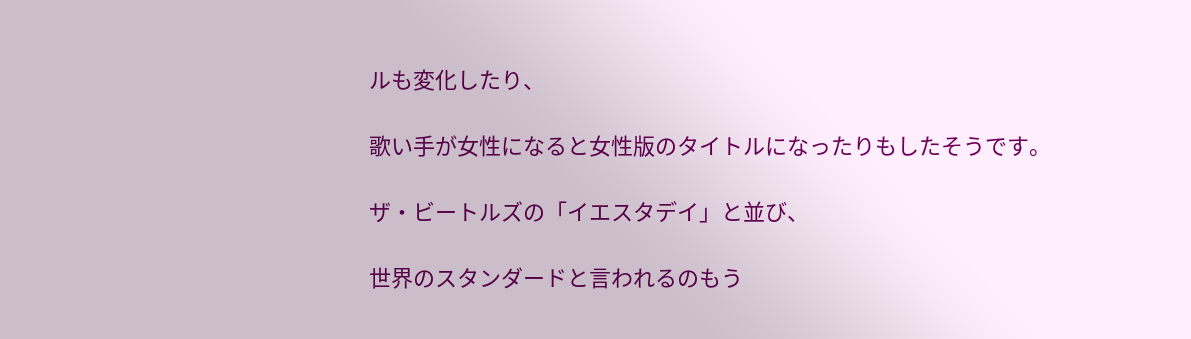ルも変化したり、

歌い手が女性になると女性版のタイトルになったりもしたそうです。

ザ・ビートルズの「イエスタデイ」と並び、

世界のスタンダードと言われるのもう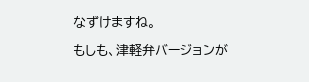なずけますね。

もしも、津軽弁バージョンが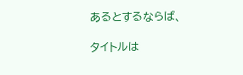あるとするならば、

タイトルは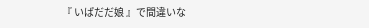『 いぱだだ娘 』で間違いな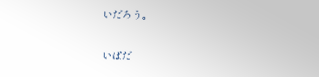いだろう。

いぱだ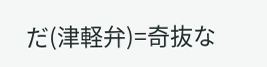だ(津軽弁)=奇抜な